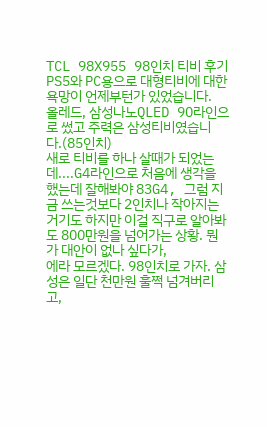TCL 98X955 98인치 티비 후기
PS5와 PC용으로 대형티비에 대한 욕망이 언제부턴가 있었습니다.
올레드, 삼성나노QLED 90라인으로 썼고 주력은 삼성티비였습니다.(85인치)
새로 티비를 하나 살때가 되었는데....G4라인으로 처음에 생각을 했는데 잘해봐야 83G4, 그럼 지금 쓰는것보다 2인치나 작아지는거기도 하지만 이걸 직구로 알아봐도 800만원을 넘어가는 상황. 뭔가 대안이 없나 싶다가,
에라 모르겠다. 98인치로 가자. 삼성은 일단 천만원 훌쩍 넘겨버리고,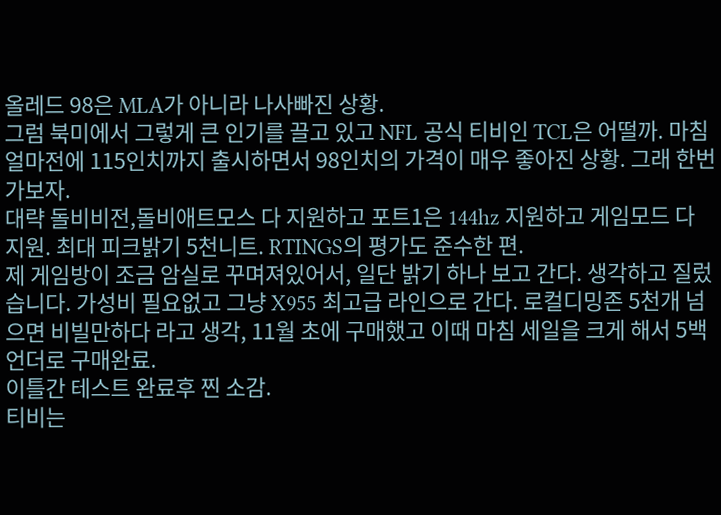올레드 98은 MLA가 아니라 나사빠진 상황.
그럼 북미에서 그렇게 큰 인기를 끌고 있고 NFL 공식 티비인 TCL은 어떨까. 마침 얼마전에 115인치까지 출시하면서 98인치의 가격이 매우 좋아진 상황. 그래 한번 가보자.
대략 돌비비전,돌비애트모스 다 지원하고 포트1은 144hz 지원하고 게임모드 다 지원. 최대 피크밝기 5천니트. RTINGS의 평가도 준수한 편.
제 게임방이 조금 암실로 꾸며져있어서, 일단 밝기 하나 보고 간다. 생각하고 질렀습니다. 가성비 필요없고 그냥 X955 최고급 라인으로 간다. 로컬디밍존 5천개 넘으면 비빌만하다 라고 생각, 11월 초에 구매했고 이때 마침 세일을 크게 해서 5백언더로 구매완료.
이틀간 테스트 완료후 찐 소감.
티비는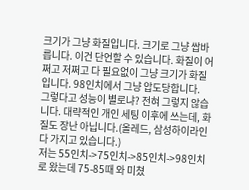크기가 그냥 화질입니다. 크기로 그냥 쌉바릅니다. 이건 단언할 수 있습니다. 화질이 어쩌고 저쩌고 다 필요없이 그냥 크기가 화질입니다. 98인치에서 그냥 압도당합니다.
그렇다고 성능이 별로냐? 전혀 그렇지 않습니다. 대략적인 개인 세팅 이후에 쓰는데, 화질도 장난 아닙니다.(올레드, 삼성하이라인 다 가지고 있습니다.)
저는 55인치->75인치->85인치->98인치로 왔는데 75-85때 와 미쳤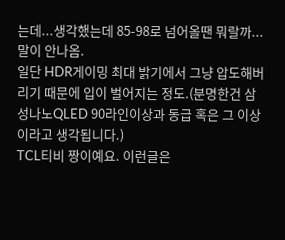는데...생각했는데 85-98로 넘어올땐 뭐랄까...말이 안나옴.
일단 HDR게이밍 최대 밝기에서 그냥 압도해버리기 때문에 입이 벌어지는 정도.(분명한건 삼성나노QLED 90라인이상과 동급 혹은 그 이상이라고 생각됩니다.)
TCL티비 짱이예요. 이런글은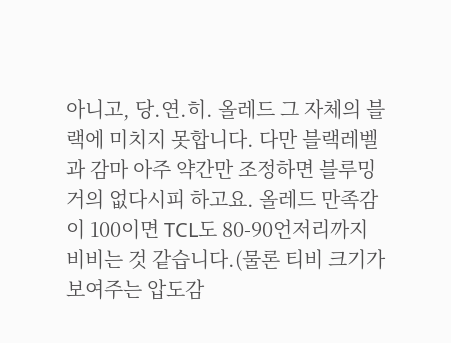아니고, 당.연.히. 올레드 그 자체의 블랙에 미치지 못합니다. 다만 블랙레벨과 감마 아주 약간만 조정하면 블루밍 거의 없다시피 하고요. 올레드 만족감이 100이면 TCL도 80-90언저리까지 비비는 것 같습니다.(물론 티비 크기가 보여주는 압도감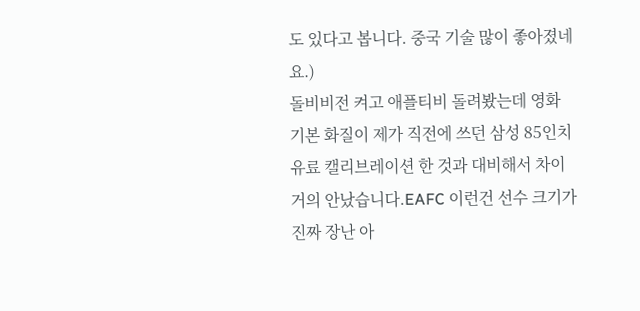도 있다고 봅니다. 중국 기술 많이 좋아졌네요.)
돌비비전 켜고 애플티비 돌려봤는데 영화 기본 화질이 제가 직전에 쓰던 삼성 85인치 유료 캘리브레이션 한 것과 대비해서 차이 거의 안났습니다.EAFC 이런건 선수 크기가 진짜 장난 아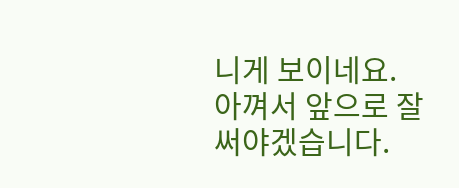니게 보이네요.
아껴서 앞으로 잘 써야겠습니다.